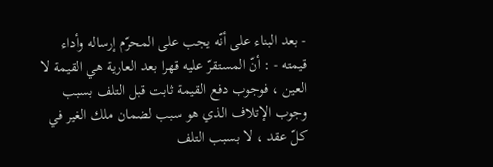- بعد البناء على أنّه يجب على المحرّم إرساله وأداء قيمته - : أنّ المستقرّ عليه قهرا بعد العارية هي القيمة لا العين ، فوجوب دفع القيمة ثابت قبل التلف بسبب وجوب الإتلاف الذي هو سبب لضمان ملك الغير في كلّ عقد ، لا بسبب التلف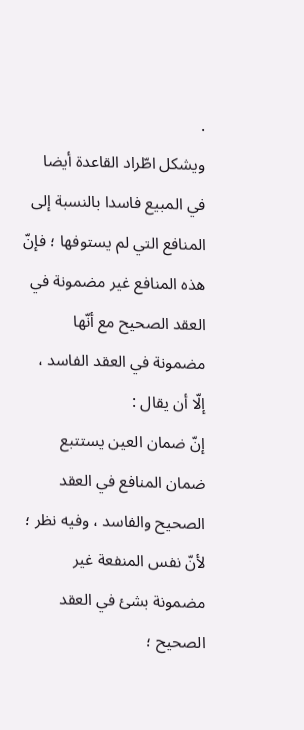.
ويشكل اطّراد القاعدة أيضا في المبيع فاسدا بالنسبة إلى المنافع التي لم يستوفها ؛ فإنّ هذه المنافع غير مضمونة في العقد الصحيح مع أنّها مضمونة في العقد الفاسد ، إلّا أن يقال :
إنّ ضمان العين يستتبع ضمان المنافع في العقد الصحيح والفاسد ، وفيه نظر ؛ لأنّ نفس المنفعة غير مضمونة بشئ في العقد الصحيح ؛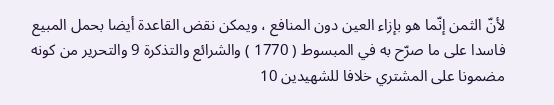لأنّ الثمن إنّما هو بإزاء العين دون المنافع ، ويمكن نقض القاعدة أيضا بحمل المبيع فاسدا على ما صرّح به في المبسوط ( 1770 ) والشرائع والتذكرة 9 والتحرير من كونه مضمونا على المشتري خلافا للشهيدين 10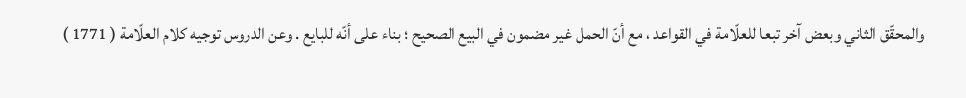والمحقّق الثاني وبعض آخر تبعا للعلّامة في القواعد ، مع أنّ الحمل غير مضمون في البيع الصحيح ؛ بناء على أنّه للبايع . وعن الدروس توجيه كلام العلّامة ( 1771 )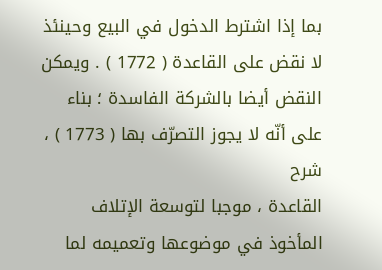بما إذا اشترط الدخول في البيع وحينئذ لا نقض على القاعدة ( 1772 ) . ويمكن النقض أيضا بالشركة الفاسدة ؛ بناء على أنّه لا يجوز التصرّف بها ( 1773 ) ،
شرح
القاعدة ، موجبا لتوسعة الإتلاف المأخوذ في موضوعها وتعميمه لما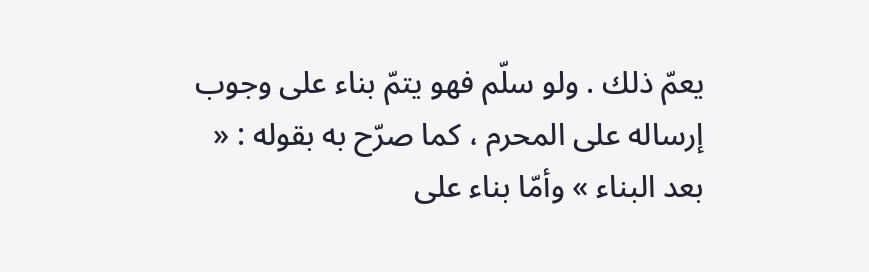يعمّ ذلك . ولو سلّم فهو يتمّ بناء على وجوب إرساله على المحرم ، كما صرّح به بقوله : « بعد البناء » وأمّا بناء على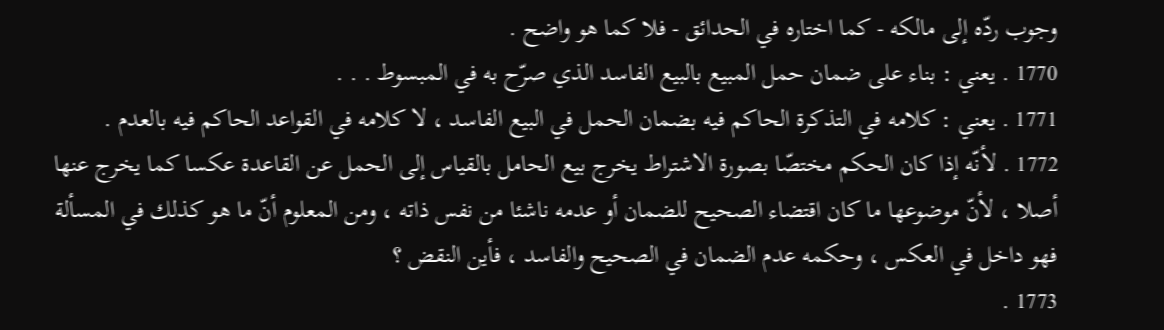وجوب ردّه إلى مالكه - كما اختاره في الحدائق - فلا كما هو واضح .
1770 . يعني : بناء على ضمان حمل المبيع بالبيع الفاسد الذي صرّح به في المبسوط . . .
1771 . يعني : كلامه في التذكرة الحاكم فيه بضمان الحمل في البيع الفاسد ، لا كلامه في القواعد الحاكم فيه بالعدم .
1772 . لأنّه إذا كان الحكم مختصّا بصورة الاشتراط يخرج بيع الحامل بالقياس إلى الحمل عن القاعدة عكسا كما يخرج عنها أصلا ، لأنّ موضوعها ما كان اقتضاء الصحيح للضمان أو عدمه ناشئا من نفس ذاته ، ومن المعلوم أنّ ما هو كذلك في المسألة فهو داخل في العكس ، وحكمه عدم الضمان في الصحيح والفاسد ، فأين النقض ؟
1773 .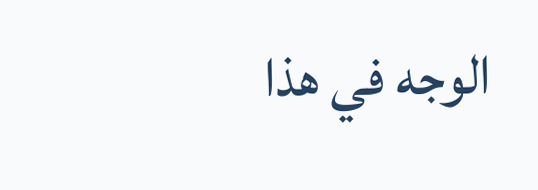الوجه في هذا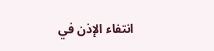انتفاء الإذن في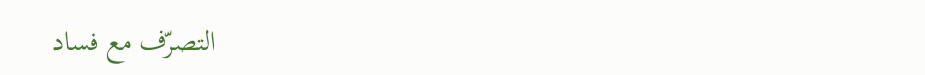التصرّف مع فساد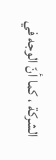الشركة ، كما أنّ الوجه في